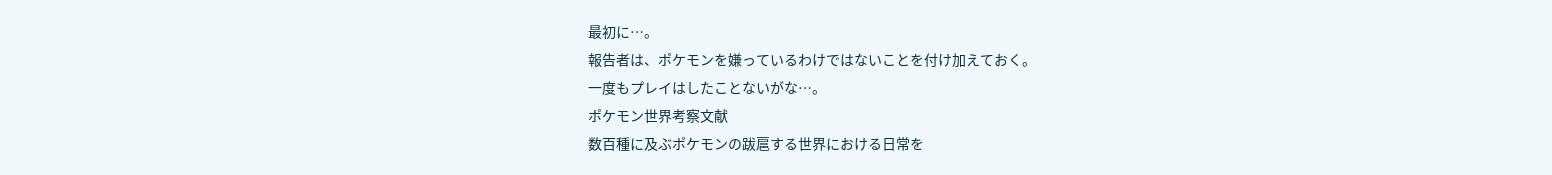最初に…。
報告者は、ポケモンを嫌っているわけではないことを付け加えておく。
一度もプレイはしたことないがな…。
ポケモン世界考察文献
数百種に及ぶポケモンの跋扈する世界における日常を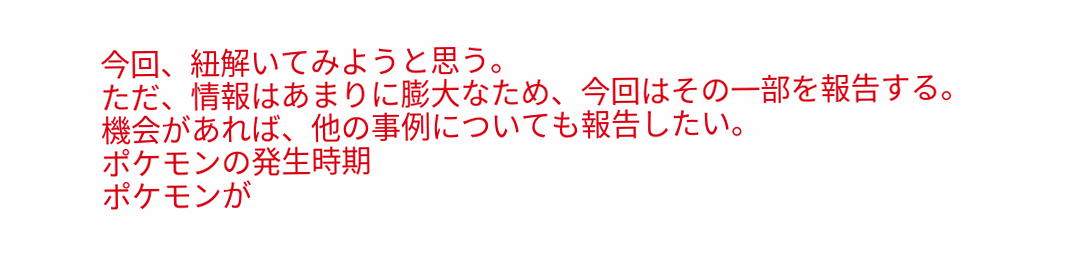今回、紐解いてみようと思う。
ただ、情報はあまりに膨大なため、今回はその一部を報告する。
機会があれば、他の事例についても報告したい。
ポケモンの発生時期
ポケモンが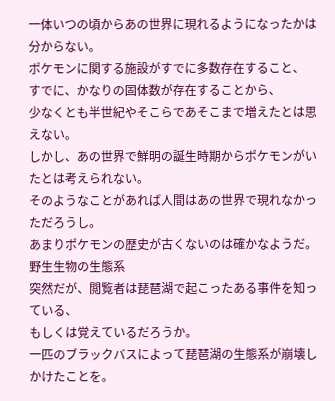一体いつの頃からあの世界に現れるようになったかは分からない。
ポケモンに関する施設がすでに多数存在すること、
すでに、かなりの固体数が存在することから、
少なくとも半世紀やそこらであそこまで増えたとは思えない。
しかし、あの世界で鮮明の誕生時期からポケモンがいたとは考えられない。
そのようなことがあれば人間はあの世界で現れなかっただろうし。
あまりポケモンの歴史が古くないのは確かなようだ。
野生生物の生態系
突然だが、閲覧者は琵琶湖で起こったある事件を知っている、
もしくは覚えているだろうか。
一匹のブラックバスによって琵琶湖の生態系が崩壊しかけたことを。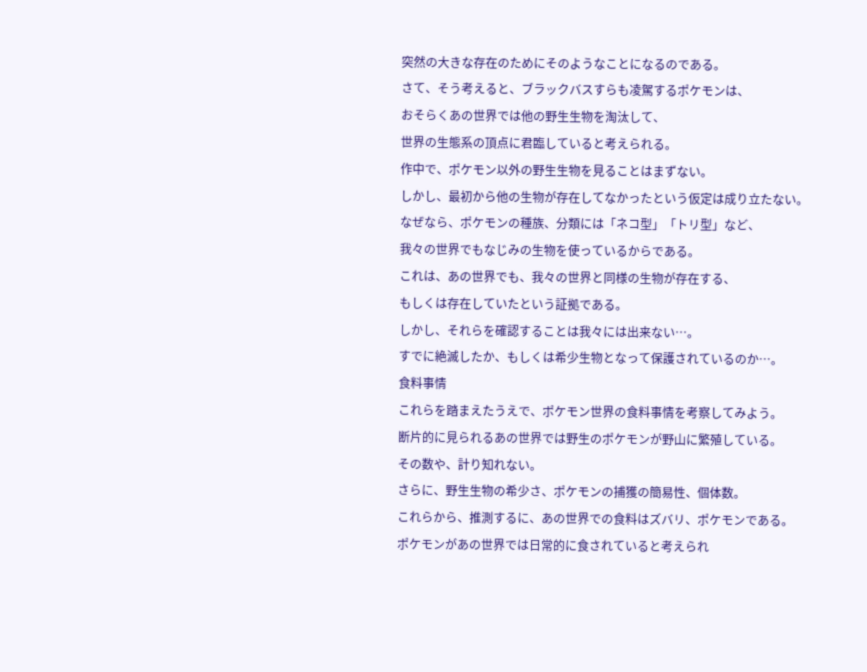突然の大きな存在のためにそのようなことになるのである。
さて、そう考えると、ブラックバスすらも凌駕するポケモンは、
おそらくあの世界では他の野生生物を淘汰して、
世界の生態系の頂点に君臨していると考えられる。
作中で、ポケモン以外の野生生物を見ることはまずない。
しかし、最初から他の生物が存在してなかったという仮定は成り立たない。
なぜなら、ポケモンの種族、分類には「ネコ型」「トリ型」など、
我々の世界でもなじみの生物を使っているからである。
これは、あの世界でも、我々の世界と同様の生物が存在する、
もしくは存在していたという証拠である。
しかし、それらを確認することは我々には出来ない…。
すでに絶滅したか、もしくは希少生物となって保護されているのか…。
食料事情
これらを踏まえたうえで、ポケモン世界の食料事情を考察してみよう。
断片的に見られるあの世界では野生のポケモンが野山に繁殖している。
その数や、計り知れない。
さらに、野生生物の希少さ、ポケモンの捕獲の簡易性、個体数。
これらから、推測するに、あの世界での食料はズバリ、ポケモンである。
ポケモンがあの世界では日常的に食されていると考えられ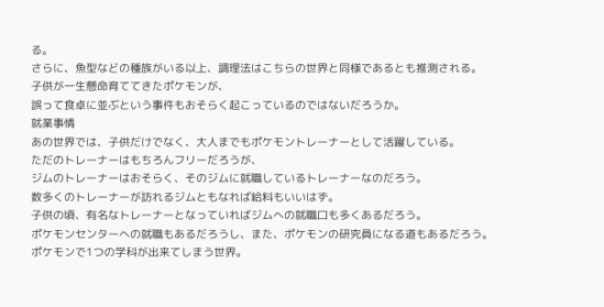る。
さらに、魚型などの種族がいる以上、調理法はこちらの世界と同様であるとも推測される。
子供が一生懸命育ててきたポケモンが、
誤って食卓に並ぶという事件もおそらく起こっているのではないだろうか。
就業事情
あの世界では、子供だけでなく、大人までもポケモントレーナーとして活躍している。
ただのトレーナーはもちろんフリーだろうが、
ジムのトレーナーはおそらく、そのジムに就職しているトレーナーなのだろう。
数多くのトレーナーが訪れるジムともなれば給料もいいはず。
子供の頃、有名なトレーナーとなっていればジムへの就職口も多くあるだろう。
ポケモンセンターへの就職もあるだろうし、また、ポケモンの研究員になる道もあるだろう。
ポケモンで1つの学科が出来てしまう世界。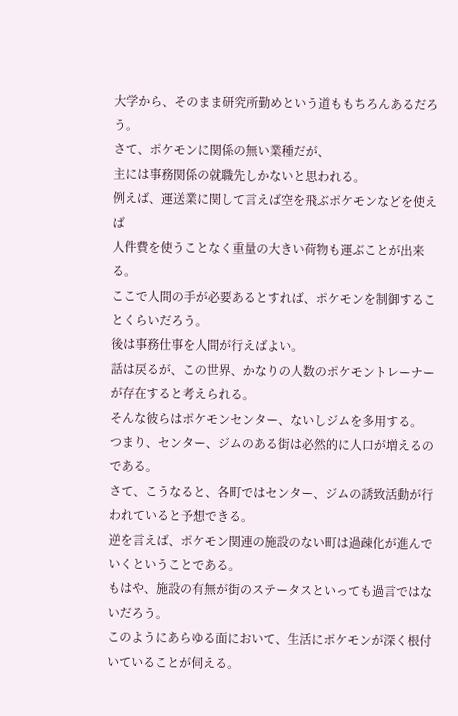大学から、そのまま研究所勤めという道ももちろんあるだろう。
さて、ポケモンに関係の無い業種だが、
主には事務関係の就職先しかないと思われる。
例えば、運送業に関して言えば空を飛ぶポケモンなどを使えば
人件費を使うことなく重量の大きい荷物も運ぶことが出来る。
ここで人間の手が必要あるとすれば、ポケモンを制御することくらいだろう。
後は事務仕事を人間が行えばよい。
話は戻るが、この世界、かなりの人数のポケモントレーナーが存在すると考えられる。
そんな彼らはポケモンセンター、ないしジムを多用する。
つまり、センター、ジムのある街は必然的に人口が増えるのである。
さて、こうなると、各町ではセンター、ジムの誘致活動が行われていると予想できる。
逆を言えば、ポケモン関連の施設のない町は過疎化が進んでいくということである。
もはや、施設の有無が街のステータスといっても過言ではないだろう。
このようにあらゆる面において、生活にポケモンが深く根付いていることが伺える。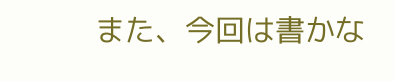また、今回は書かな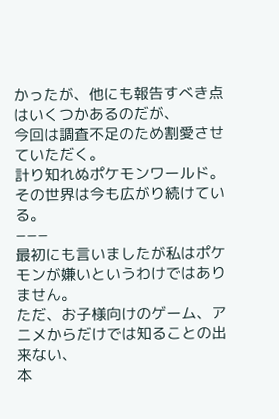かったが、他にも報告すべき点はいくつかあるのだが、
今回は調査不足のため割愛させていただく。
計り知れぬポケモンワールド。その世界は今も広がり続けている。
−−−
最初にも言いましたが私はポケモンが嫌いというわけではありません。
ただ、お子様向けのゲーム、アニメからだけでは知ることの出来ない、
本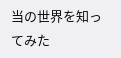当の世界を知ってみた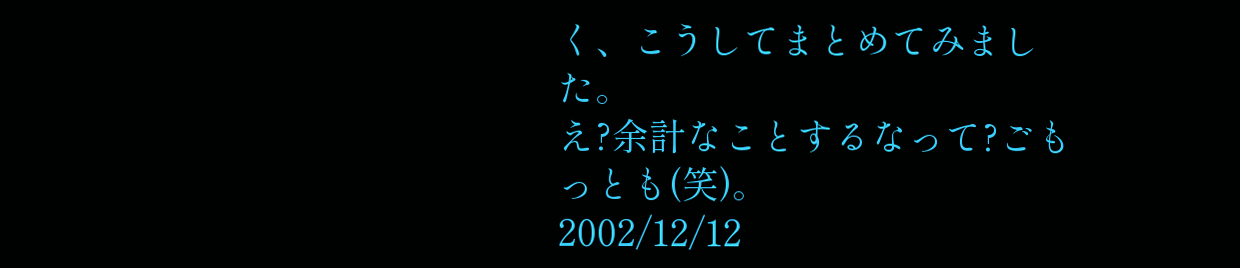く、こうしてまとめてみました。
え?余計なことするなって?ごもっとも(笑)。
2002/12/12